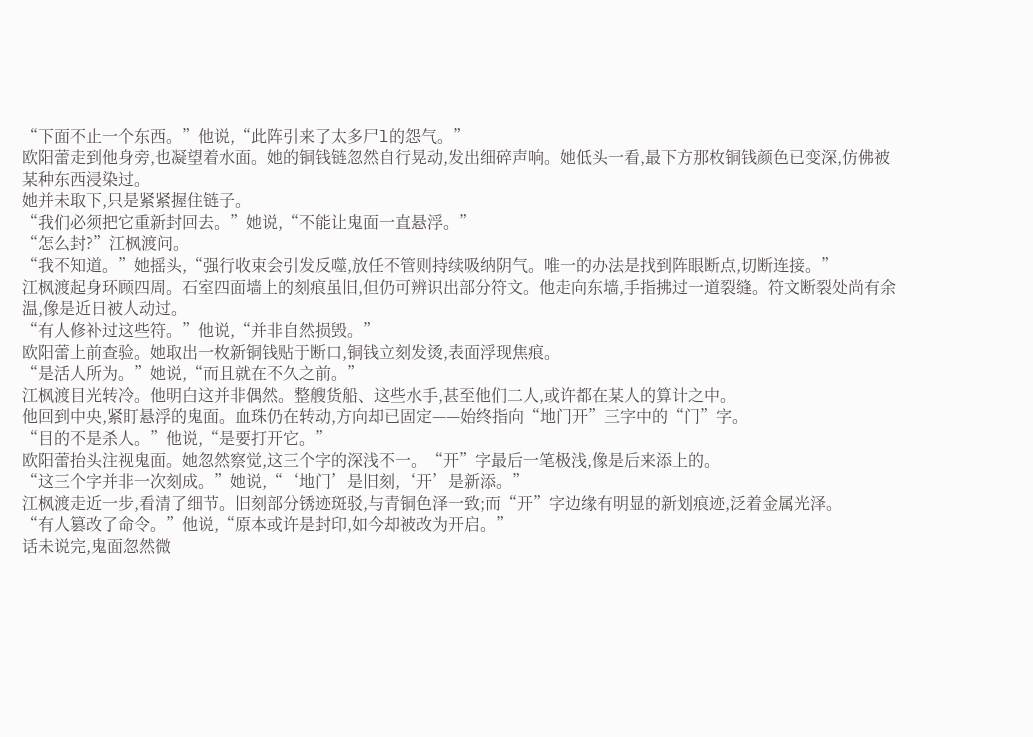“下面不止一个东西。”他说,“此阵引来了太多尸l的怨气。”
欧阳蕾走到他身旁,也凝望着水面。她的铜钱链忽然自行晃动,发出细碎声响。她低头一看,最下方那枚铜钱颜色已变深,仿佛被某种东西浸染过。
她并未取下,只是紧紧握住链子。
“我们必须把它重新封回去。”她说,“不能让鬼面一直悬浮。”
“怎么封?”江枫渡问。
“我不知道。”她摇头,“强行收束会引发反噬,放任不管则持续吸纳阴气。唯一的办法是找到阵眼断点,切断连接。”
江枫渡起身环顾四周。石室四面墙上的刻痕虽旧,但仍可辨识出部分符文。他走向东墙,手指拂过一道裂缝。符文断裂处尚有余温,像是近日被人动过。
“有人修补过这些符。”他说,“并非自然损毁。”
欧阳蕾上前查验。她取出一枚新铜钱贴于断口,铜钱立刻发烫,表面浮现焦痕。
“是活人所为。”她说,“而且就在不久之前。”
江枫渡目光转冷。他明白这并非偶然。整艘货船、这些水手,甚至他们二人,或许都在某人的算计之中。
他回到中央,紧盯悬浮的鬼面。血珠仍在转动,方向却已固定——始终指向“地门开”三字中的“门”字。
“目的不是杀人。”他说,“是要打开它。”
欧阳蕾抬头注视鬼面。她忽然察觉,这三个字的深浅不一。“开”字最后一笔极浅,像是后来添上的。
“这三个字并非一次刻成。”她说,“‘地门’是旧刻,‘开’是新添。”
江枫渡走近一步,看清了细节。旧刻部分锈迹斑驳,与青铜色泽一致;而“开”字边缘有明显的新划痕迹,泛着金属光泽。
“有人篡改了命令。”他说,“原本或许是封印,如今却被改为开启。”
话未说完,鬼面忽然微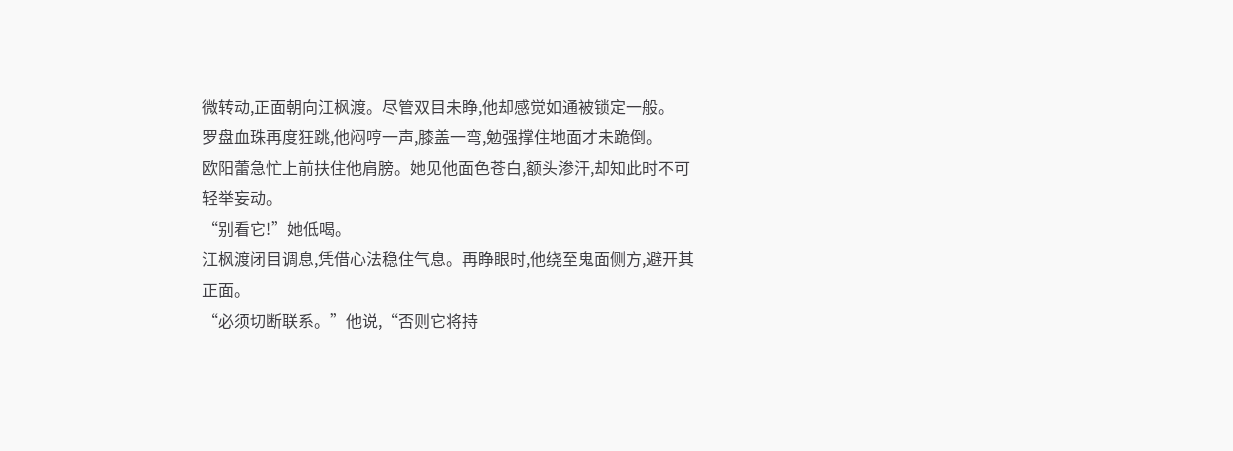微转动,正面朝向江枫渡。尽管双目未睁,他却感觉如通被锁定一般。
罗盘血珠再度狂跳,他闷哼一声,膝盖一弯,勉强撑住地面才未跪倒。
欧阳蕾急忙上前扶住他肩膀。她见他面色苍白,额头渗汗,却知此时不可轻举妄动。
“别看它!”她低喝。
江枫渡闭目调息,凭借心法稳住气息。再睁眼时,他绕至鬼面侧方,避开其正面。
“必须切断联系。”他说,“否则它将持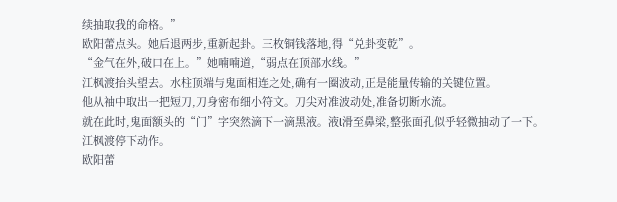续抽取我的命格。”
欧阳蕾点头。她后退两步,重新起卦。三枚铜钱落地,得“兑卦变乾”。
“金气在外,破口在上。”她喃喃道,“弱点在顶部水线。”
江枫渡抬头望去。水柱顶端与鬼面相连之处,确有一圈波动,正是能量传输的关键位置。
他从袖中取出一把短刀,刀身密布细小符文。刀尖对准波动处,准备切断水流。
就在此时,鬼面额头的“门”字突然滴下一滴黑液。液l滑至鼻梁,整张面孔似乎轻微抽动了一下。
江枫渡停下动作。
欧阳蕾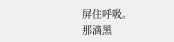屏住呼吸。
那滴黑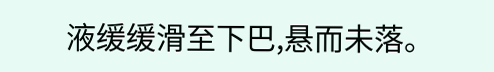液缓缓滑至下巴,悬而未落。